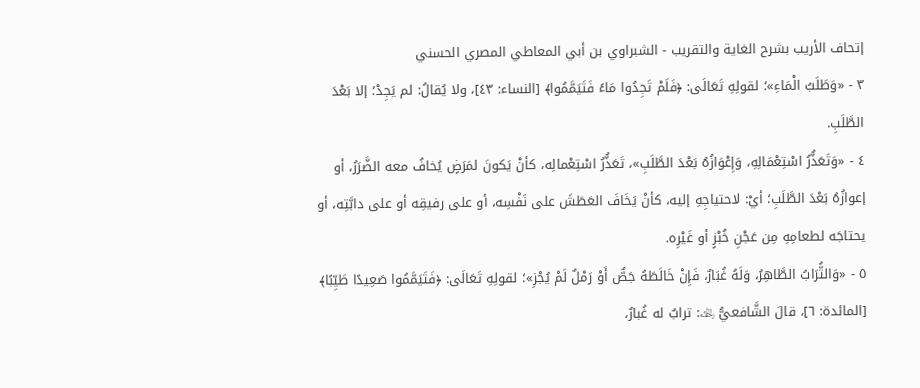إتحاف الأريب بشرح الغاية والتقريب - الشبراوي بن أبي المعاطي المصري الحسني
٣ - «وَطَلَبُ الْمَاءِ»؛ لقولِهِ تَعَالَى: ﴿فَلَمْ تَجِدُوا مَاءً فَتَيَمَّمُوا﴾ [النساء: ٤٣]، ولا يُقالُ: لم يَجِدْ؛ إلا بَعْدَ الطَّلَبِ.
٤ - «وَتَعَذُّرُ اسْتِعْمَالِهِ، وَإِعْوَازُهُ بَعْدَ الطَّلَبِ»، تَعَذُّرُ اسْتِعْمالِه، كأنْ يَكونَ لمَرَضٍ يُخافُ معه الضَّرَرُ، أو إعوازُهُ بَعْدَ الطَّلَبِ؛ أيْ: لاحتياجِهِ إليه، كأنْ يَخَافَ العَطَشَ على نَفْسِه، أو على رفيقِه أو على دابَّتِه، أو يحتاجَه لطعامِهِ مِن عَجْنِ خُبْزٍ أو غَيْرِه.
٥ - «وَالتُّرَابُ الطَّاهِرُ، وَلَهُ غُبَارٌ، فَإِنْ خَالَطَهُ جَصٌّ أَوْ رَمْلٌ لَمْ يُجْزِ»؛ لقولِهِ تَعَالَى: ﴿فَتَيَمَّمُوا صَعِيدًا طَيِّبًا﴾ [المائدة: ٦]، قالَ الشَّافعيُّ ﵀: ترابٌ له غُبارٌ،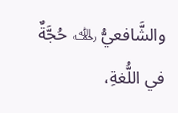والشَّافعيُّ ﵀ حُجَّةٌ في اللُّغةِ،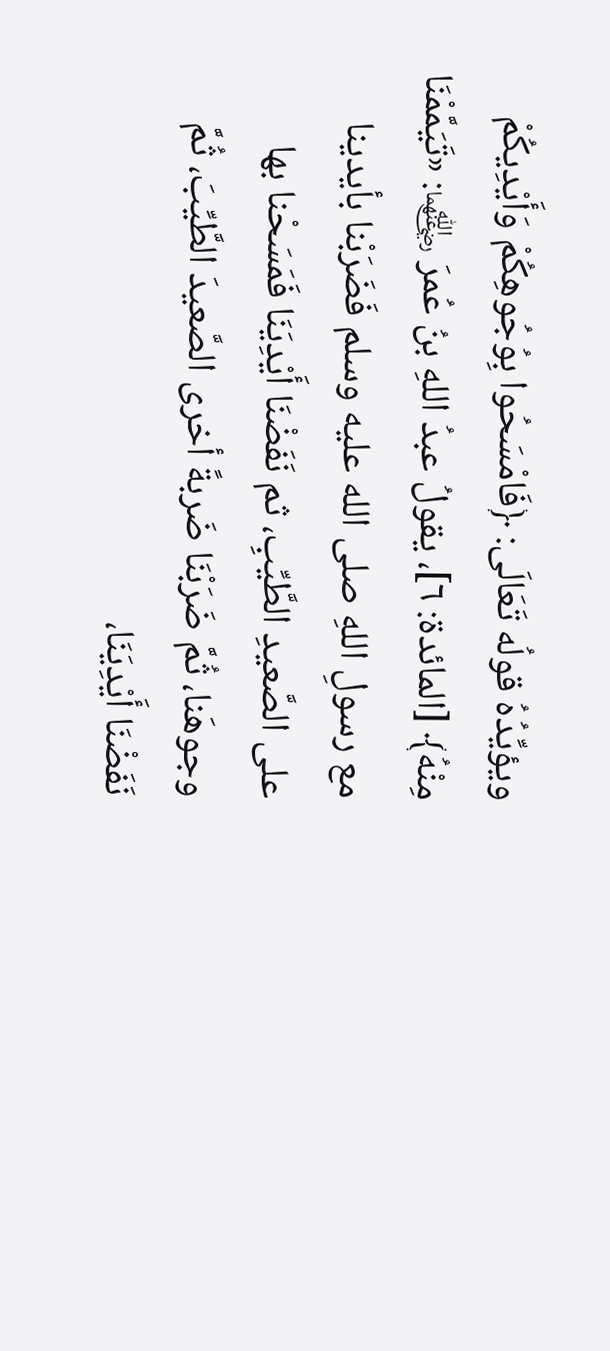ويؤيِّدُهُ قولُه تَعَالَى: ﴿فَامْسَحُوا بِوُجُوهِكُمْ وَأَيْدِيكُمْ مِنْهُ﴾ [المائدة: ٦]، يقولُ عبدُ اللهِ بنُ عُمرَ ﵄: «تَيَمَّمْنَا مع رسولِ اللهِ صلى الله عليه وسلم فَضَرَبْنا بأيدينا على الصَّعيدِ الطَّيِّبِ، ثم نَفَضْنَا أَيْدِيَنَا فَمَسَحْنا بها وجوهَنا، ثُمَّ ضَرَبْنَا ضَربةً أخرى الصَّعيدَ الطَّيِّبَ، ثُمَّ نَفَضْنَا أَيْدِيَنَا،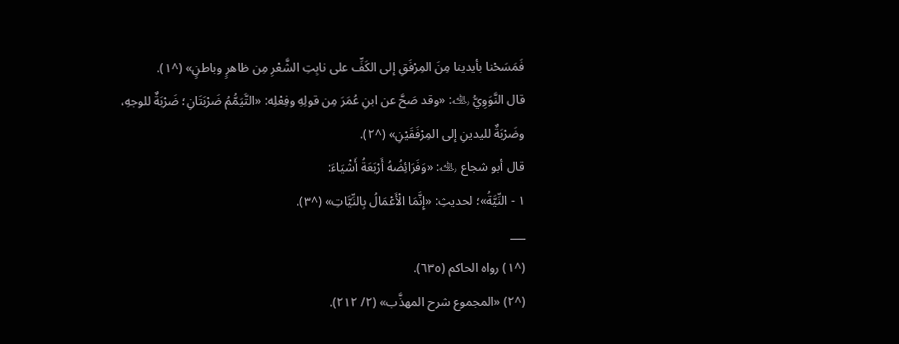فَمَسَحْنا بأيدينا مِنَ المِرْفَقِ إلى الكَفِّ على نابِتِ الشَّعْرِ مِن ظاهرٍ وباطنٍ» (^١).
قال النَّوَوِيُّ ﵀: «وقد صَحَّ عن ابنِ عُمَرَ مِن قولِهِ وفِعْلِه: «التَّيَمُّمُ ضَرْبَتَانِ؛ ضَرْبَةٌ للوجهِ، وضَرْبَةٌ لليدينِ إلى المِرْفَقَيْنِ» (^٢).
قال أبو شجاع ﵀: «وَفَرَائِضُهُ أَرْبَعَةُ أَشْيَاءَ:
١ - النِّيَّةُ»؛ لحديثِ: «إِنَّمَا الْأَعْمَالُ بِالنِّيَّاتِ» (^٣).
___
(^١) رواه الحاكم (٦٣٥).
(^٢) «المجموع شرح المهذَّب» (٢/ ٢١٢).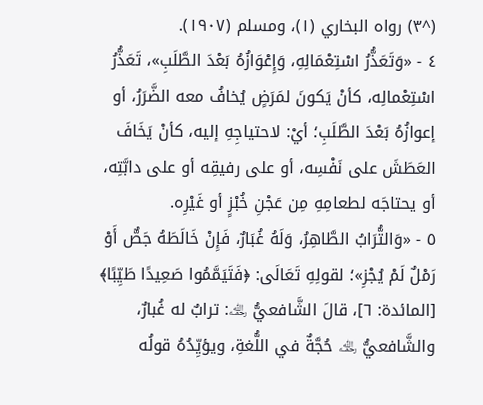(^٣) رواه البخاري (١)، ومسلم (١٩٠٧).
٤ - «وَتَعَذُّرُ اسْتِعْمَالِهِ، وَإِعْوَازُهُ بَعْدَ الطَّلَبِ»، تَعَذُّرُ اسْتِعْمالِه، كأنْ يَكونَ لمَرَضٍ يُخافُ معه الضَّرَرُ، أو إعوازُهُ بَعْدَ الطَّلَبِ؛ أيْ: لاحتياجِهِ إليه، كأنْ يَخَافَ العَطَشَ على نَفْسِه، أو على رفيقِه أو على دابَّتِه، أو يحتاجَه لطعامِهِ مِن عَجْنِ خُبْزٍ أو غَيْرِه.
٥ - «وَالتُّرَابُ الطَّاهِرُ، وَلَهُ غُبَارٌ، فَإِنْ خَالَطَهُ جَصٌّ أَوْ رَمْلٌ لَمْ يُجْزِ»؛ لقولِهِ تَعَالَى: ﴿فَتَيَمَّمُوا صَعِيدًا طَيِّبًا﴾ [المائدة: ٦]، قالَ الشَّافعيُّ ﵀: ترابٌ له غُبارٌ، والشَّافعيُّ ﵀ حُجَّةٌ في اللُّغةِ، ويؤيِّدُهُ قولُه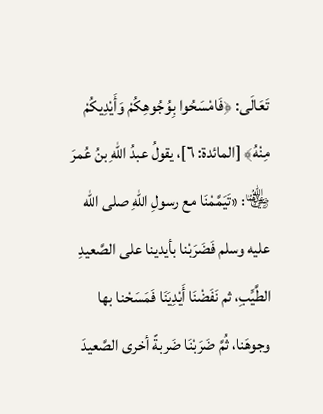تَعَالَى: ﴿فَامْسَحُوا بِوُجُوهِكُمْ وَأَيْدِيكُمْ مِنْهُ﴾ [المائدة: ٦]، يقولُ عبدُ اللهِ بنُ عُمرَ ﵄: «تَيَمَّمْنَا مع رسولِ اللهِ صلى الله عليه وسلم فَضَرَبْنا بأيدينا على الصَّعيدِ الطَّيِّبِ، ثم نَفَضْنَا أَيْدِيَنَا فَمَسَحْنا بها وجوهَنا، ثُمَّ ضَرَبْنَا ضَربةً أخرى الصَّعيدَ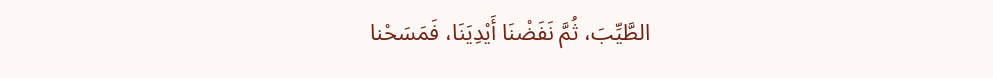الطَّيِّبَ، ثُمَّ نَفَضْنَا أَيْدِيَنَا، فَمَسَحْنا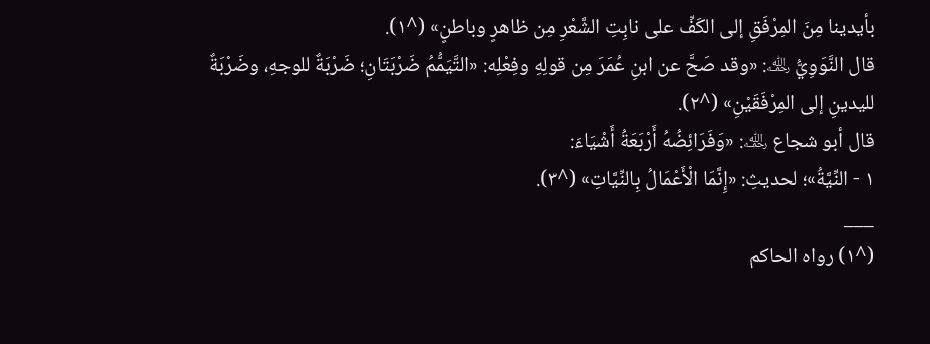بأيدينا مِنَ المِرْفَقِ إلى الكَفِّ على نابِتِ الشَّعْرِ مِن ظاهرٍ وباطنٍ» (^١).
قال النَّوَوِيُّ ﵀: «وقد صَحَّ عن ابنِ عُمَرَ مِن قولِهِ وفِعْلِه: «التَّيَمُّمُ ضَرْبَتَانِ؛ ضَرْبَةٌ للوجهِ، وضَرْبَةٌ لليدينِ إلى المِرْفَقَيْنِ» (^٢).
قال أبو شجاع ﵀: «وَفَرَائِضُهُ أَرْبَعَةُ أَشْيَاءَ:
١ - النِّيَّةُ»؛ لحديثِ: «إِنَّمَا الْأَعْمَالُ بِالنِّيَّاتِ» (^٣).
___
(^١) رواه الحاكم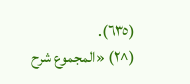(٦٣٥).
(^٢) «المجموع شرح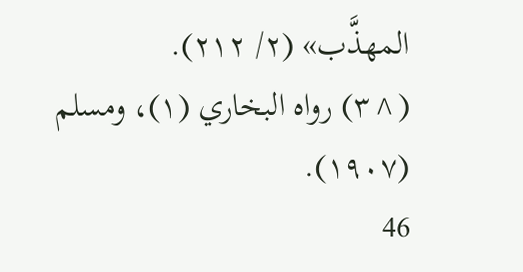المهذَّب» (٢/ ٢١٢).
(^٣) رواه البخاري (١)، ومسلم (١٩٠٧).
46